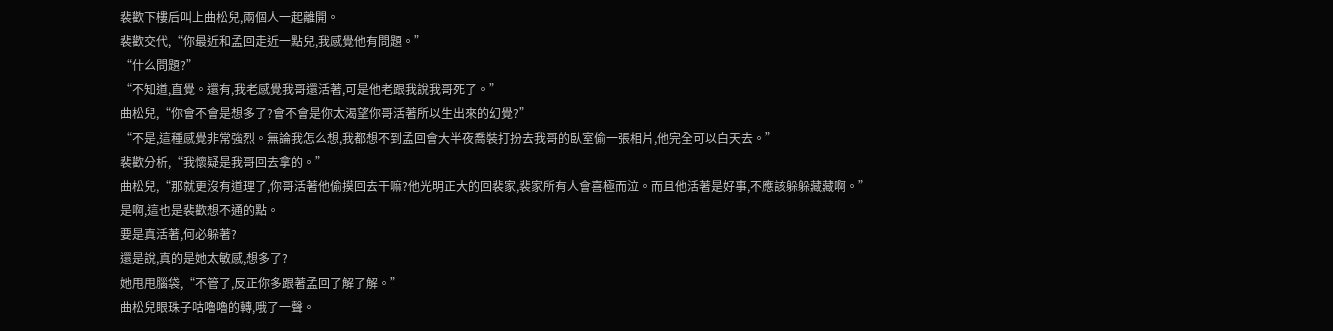裴歡下樓后叫上曲松兒,兩個人一起離開。
裴歡交代,“你最近和孟回走近一點兒,我感覺他有問題。”
“什么問題?”
“不知道,直覺。還有,我老感覺我哥還活著,可是他老跟我說我哥死了。”
曲松兒,“你會不會是想多了?會不會是你太渴望你哥活著所以生出來的幻覺?”
“不是,這種感覺非常強烈。無論我怎么想,我都想不到孟回會大半夜喬裝打扮去我哥的臥室偷一張相片,他完全可以白天去。”
裴歡分析,“我懷疑是我哥回去拿的。”
曲松兒,“那就更沒有道理了,你哥活著他偷摸回去干嘛?他光明正大的回裴家,裴家所有人會喜極而泣。而且他活著是好事,不應該躲躲藏藏啊。”
是啊,這也是裴歡想不通的點。
要是真活著,何必躲著?
還是說,真的是她太敏感,想多了?
她甩甩腦袋,“不管了,反正你多跟著孟回了解了解。”
曲松兒眼珠子咕嚕嚕的轉,哦了一聲。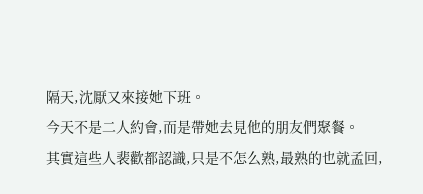隔天,沈厭又來接她下班。
今天不是二人約會,而是帶她去見他的朋友們聚餐。
其實這些人裴歡都認識,只是不怎么熟,最熟的也就孟回,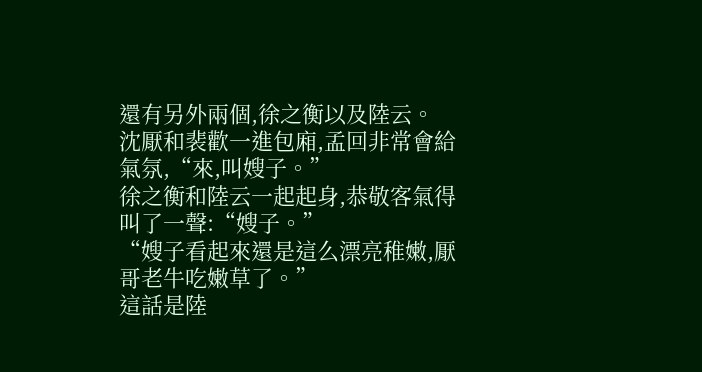還有另外兩個,徐之衡以及陸云。
沈厭和裴歡一進包廂,孟回非常會給氣氛,“來,叫嫂子。”
徐之衡和陸云一起起身,恭敬客氣得叫了一聲:“嫂子。”
“嫂子看起來還是這么漂亮稚嫩,厭哥老牛吃嫩草了。”
這話是陸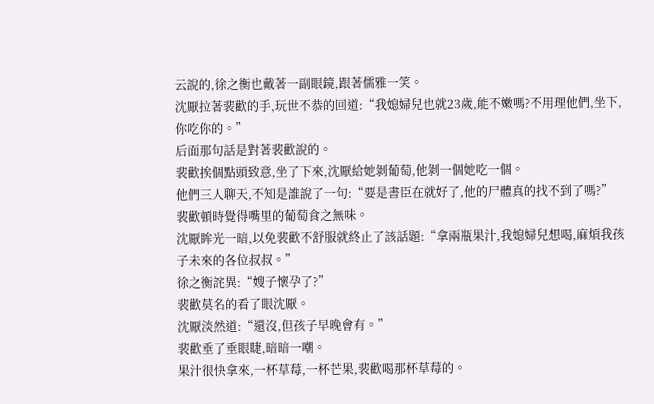云說的,徐之衡也戴著一副眼鏡,跟著儒雅一笑。
沈厭拉著裴歡的手,玩世不恭的回道:“我媳婦兒也就23歲,能不嫩嗎?不用理他們,坐下,你吃你的。”
后面那句話是對著裴歡說的。
裴歡挨個點頭致意,坐了下來,沈厭給她剝葡萄,他剝一個她吃一個。
他們三人聊天,不知是誰說了一句:“要是書臣在就好了,他的尸體真的找不到了嗎?”
裴歡頓時覺得嘴里的葡萄食之無味。
沈厭眸光一暗,以免裴歡不舒服就終止了該話題:“拿兩瓶果汁,我媳婦兒想喝,麻煩我孩子未來的各位叔叔。”
徐之衡詫異:“嫂子懷孕了?”
裴歡莫名的看了眼沈厭。
沈厭淡然道:“還沒,但孩子早晚會有。”
裴歡垂了垂眼睫,暗暗一嘲。
果汁很快拿來,一杯草莓,一杯芒果,裴歡喝那杯草莓的。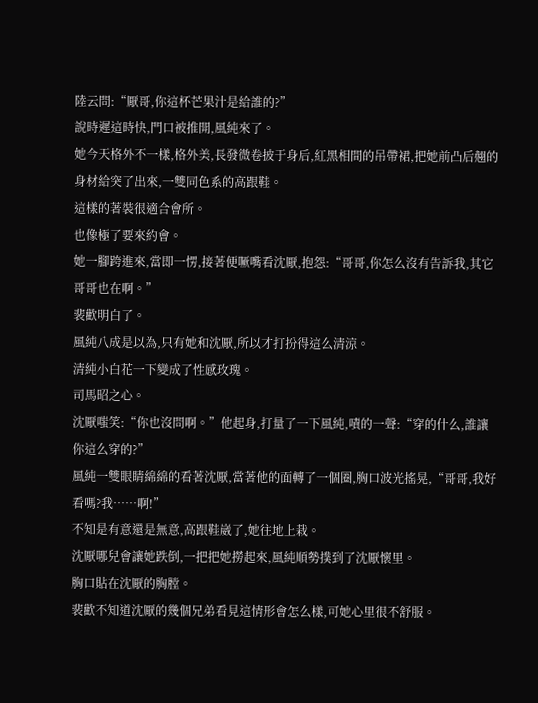陸云問:“厭哥,你這杯芒果汁是給誰的?”
說時遲這時快,門口被推開,風純來了。
她今天格外不一樣,格外美,長發微卷披于身后,紅黑相間的吊帶裙,把她前凸后翹的身材給突了出來,一雙同色系的高跟鞋。
這樣的著裝很適合會所。
也像極了要來約會。
她一腳跨進來,當即一愣,接著便噘嘴看沈厭,抱怨:“哥哥,你怎么沒有告訴我,其它哥哥也在啊。”
裴歡明白了。
風純八成是以為,只有她和沈厭,所以才打扮得這么清涼。
清純小白花一下變成了性感玫瑰。
司馬昭之心。
沈厭嗤笑:“你也沒問啊。”他起身,打量了一下風純,嘖的一聲:“穿的什么,誰讓你這么穿的?”
風純一雙眼睛綿綿的看著沈厭,當著他的面轉了一個圈,胸口波光搖晃,“哥哥,我好看嗎?我……啊!”
不知是有意還是無意,高跟鞋崴了,她往地上栽。
沈厭哪兒會讓她跌倒,一把把她撈起來,風純順勢撲到了沈厭懷里。
胸口貼在沈厭的胸膛。
裴歡不知道沈厭的幾個兄弟看見這情形會怎么樣,可她心里很不舒服。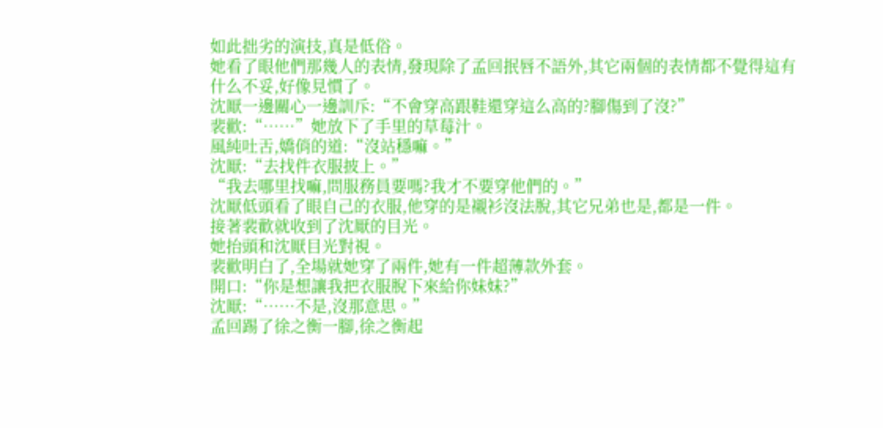如此拙劣的演技,真是低俗。
她看了眼他們那幾人的表情,發現除了孟回抿唇不語外,其它兩個的表情都不覺得這有什么不妥,好像見慣了。
沈厭一邊關心一邊訓斥:“不會穿高跟鞋還穿這么高的?腳傷到了沒?”
裴歡:“……”她放下了手里的草莓汁。
風純吐舌,嬌俏的道:“沒站穩嘛。”
沈厭:“去找件衣服披上。”
“我去哪里找嘛,問服務員要嗎?我才不要穿他們的。”
沈厭低頭看了眼自己的衣服,他穿的是襯衫沒法脫,其它兄弟也是,都是一件。
接著裴歡就收到了沈厭的目光。
她抬頭和沈厭目光對視。
裴歡明白了,全場就她穿了兩件,她有一件超薄款外套。
開口:“你是想讓我把衣服脫下來給你妹妹?”
沈厭:“……不是,沒那意思。”
孟回踢了徐之衡一腳,徐之衡起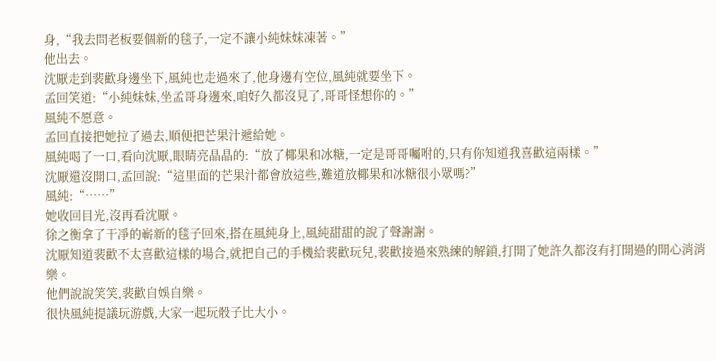身,“我去問老板要個新的毯子,一定不讓小純妹妹凍著。”
他出去。
沈厭走到裴歡身邊坐下,風純也走過來了,他身邊有空位,風純就要坐下。
孟回笑道:“小純妹妹,坐孟哥身邊來,咱好久都沒見了,哥哥怪想你的。”
風純不愿意。
孟回直接把她拉了過去,順便把芒果汁遞給她。
風純喝了一口,看向沈厭,眼睛亮晶晶的:“放了椰果和冰糖,一定是哥哥囑咐的,只有你知道我喜歡這兩樣。”
沈厭還沒開口,孟回說:“這里面的芒果汁都會放這些,難道放椰果和冰糖很小眾嗎?”
風純:“……”
她收回目光,沒再看沈厭。
徐之衡拿了干凈的嶄新的毯子回來,搭在風純身上,風純甜甜的說了聲謝謝。
沈厭知道裴歡不太喜歡這樣的場合,就把自己的手機給裴歡玩兒,裴歡接過來熟練的解鎖,打開了她許久都沒有打開過的開心消消樂。
他們說說笑笑,裴歡自娛自樂。
很快風純提議玩游戲,大家一起玩骰子比大小。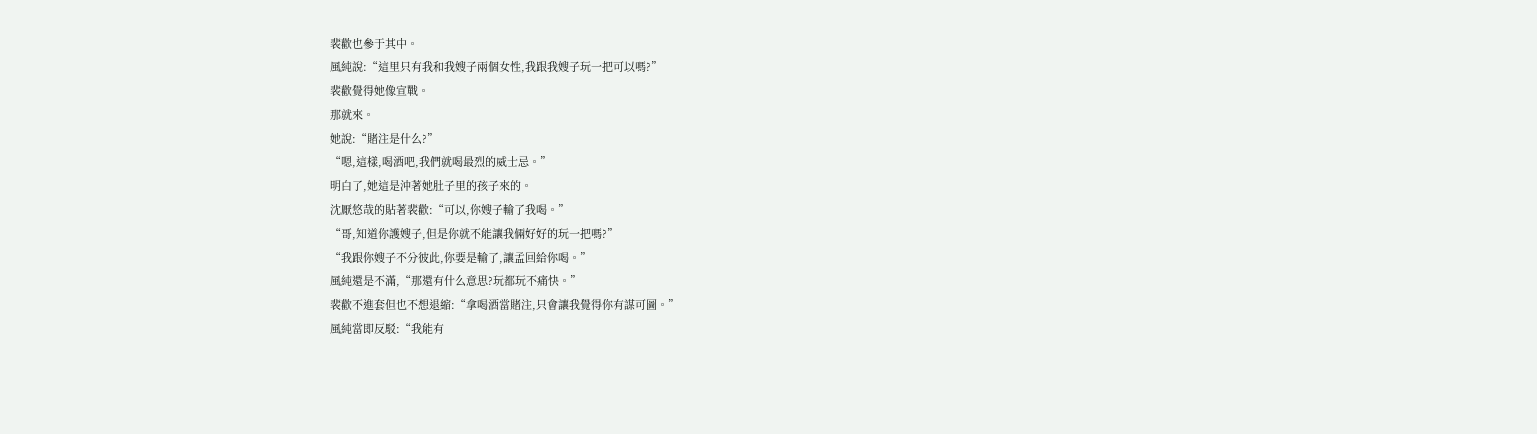裴歡也參于其中。
風純說:“這里只有我和我嫂子兩個女性,我跟我嫂子玩一把可以嗎?”
裴歡覺得她像宣戰。
那就來。
她說:“賭注是什么?”
“嗯,這樣,喝酒吧,我們就喝最烈的威士忌。”
明白了,她這是沖著她肚子里的孩子來的。
沈厭悠哉的貼著裴歡:“可以,你嫂子輸了我喝。”
“哥,知道你護嫂子,但是你就不能讓我倆好好的玩一把嗎?”
“我跟你嫂子不分彼此,你要是輸了,讓孟回給你喝。”
風純還是不滿,“那還有什么意思?玩都玩不痛快。”
裴歡不進套但也不想退縮:“拿喝酒當賭注,只會讓我覺得你有謀可圖。”
風純當即反駁:“我能有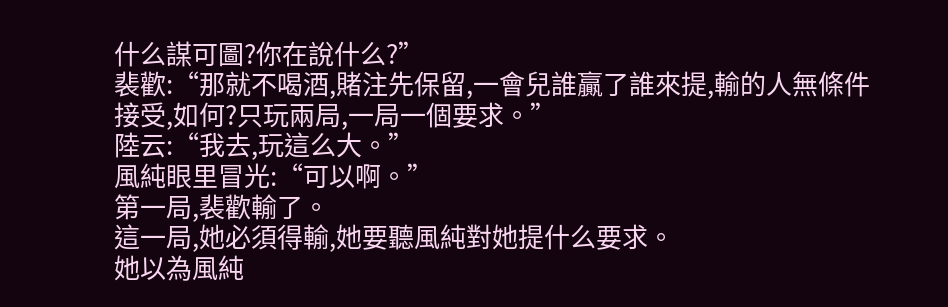什么謀可圖?你在說什么?”
裴歡:“那就不喝酒,賭注先保留,一會兒誰贏了誰來提,輸的人無條件接受,如何?只玩兩局,一局一個要求。”
陸云:“我去,玩這么大。”
風純眼里冒光:“可以啊。”
第一局,裴歡輸了。
這一局,她必須得輸,她要聽風純對她提什么要求。
她以為風純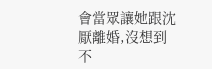會當眾讓她跟沈厭離婚,沒想到不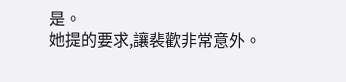是。
她提的要求,讓裴歡非常意外。